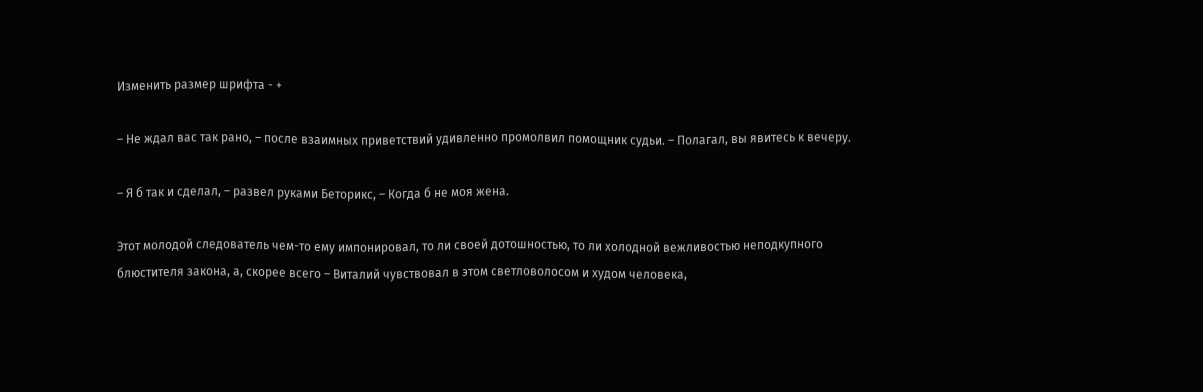Изменить размер шрифта - +

– Не ждал вас так рано, – после взаимных приветствий удивленно промолвил помощник судьи. – Полагал, вы явитесь к вечеру.

– Я б так и сделал, – развел руками Беторикс, – Когда б не моя жена.

Этот молодой следователь чем-то ему импонировал, то ли своей дотошностью, то ли холодной вежливостью неподкупного блюстителя закона, а, скорее всего – Виталий чувствовал в этом светловолосом и худом человека,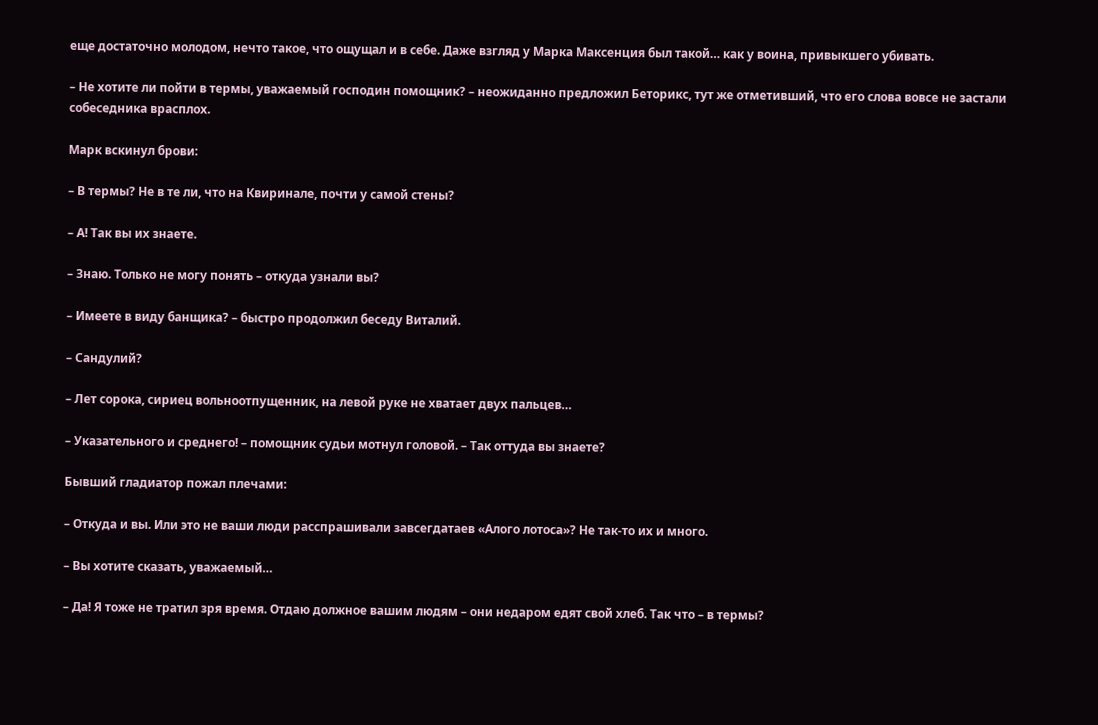еще достаточно молодом, нечто такое, что ощущал и в себе. Даже взгляд у Марка Максенция был такой… как у воина, привыкшего убивать.

– Не хотите ли пойти в термы, уважаемый господин помощник? – неожиданно предложил Беторикс, тут же отметивший, что его слова вовсе не застали собеседника врасплох.

Марк вскинул брови:

– В термы? Не в те ли, что на Квиринале, почти у самой стены?

– А! Так вы их знаете.

– Знаю. Только не могу понять – откуда узнали вы?

– Имеете в виду банщика? – быстро продолжил беседу Виталий.

– Сандулий?

– Лет сорока, сириец вольноотпущенник, на левой руке не хватает двух пальцев…

– Указательного и среднего! – помощник судьи мотнул головой. – Так оттуда вы знаете?

Бывший гладиатор пожал плечами:

– Откуда и вы. Или это не ваши люди расспрашивали завсегдатаев «Алого лотоса»? Не так-то их и много.

– Вы хотите сказать, уважаемый…

– Да! Я тоже не тратил зря время. Отдаю должное вашим людям – они недаром едят свой хлеб. Так что – в термы?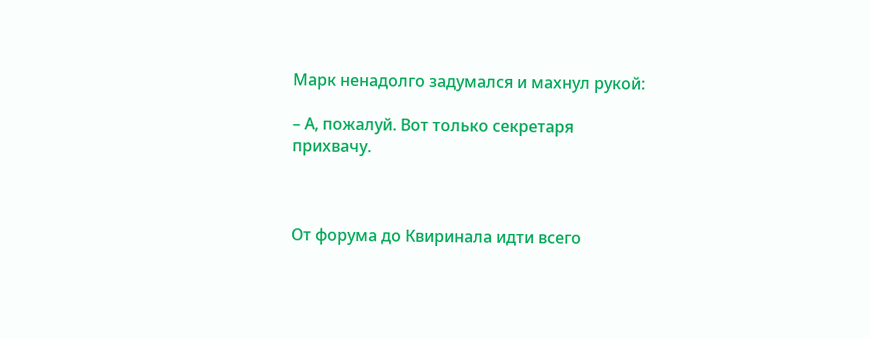Марк ненадолго задумался и махнул рукой:

– А, пожалуй. Вот только секретаря прихвачу.



От форума до Квиринала идти всего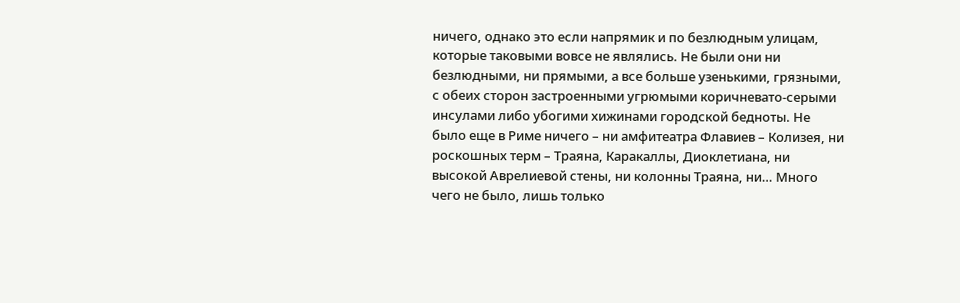ничего, однако это если напрямик и по безлюдным улицам, которые таковыми вовсе не являлись. Не были они ни безлюдными, ни прямыми, а все больше узенькими, грязными, с обеих сторон застроенными угрюмыми коричневато-серыми инсулами либо убогими хижинами городской бедноты. Не было еще в Риме ничего – ни амфитеатра Флавиев – Колизея, ни роскошных терм – Траяна, Каракаллы, Диоклетиана, ни высокой Аврелиевой стены, ни колонны Траяна, ни… Много чего не было, лишь только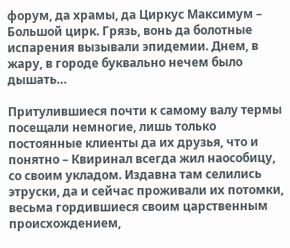форум, да храмы, да Циркус Максимум – Большой цирк. Грязь, вонь да болотные испарения вызывали эпидемии. Днем, в жару, в городе буквально нечем было дышать…

Притулившиеся почти к самому валу термы посещали немногие, лишь только постоянные клиенты да их друзья, что и понятно – Квиринал всегда жил наособицу, со своим укладом. Издавна там селились этруски, да и сейчас проживали их потомки, весьма гордившиеся своим царственным происхождением,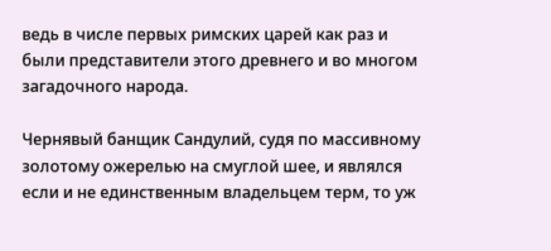ведь в числе первых римских царей как раз и были представители этого древнего и во многом загадочного народа.

Чернявый банщик Сандулий, судя по массивному золотому ожерелью на смуглой шее, и являлся если и не единственным владельцем терм, то уж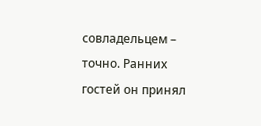совладельцем – точно. Ранних гостей он принял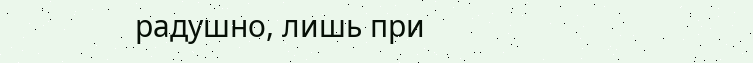радушно, лишь при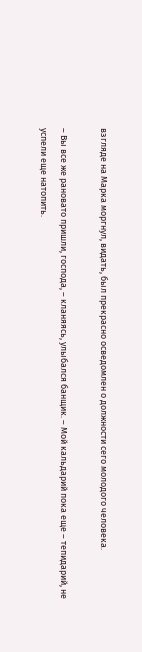взгляде на Марка моргнул, видать, был прекрасно осведомлен о должности сего молодого человека.

– Вы все же рановато пришли, господа, – кланяясь, улыбался банщик. – Мой кальдарий пока еще – тепидарий, не успели еще натопить.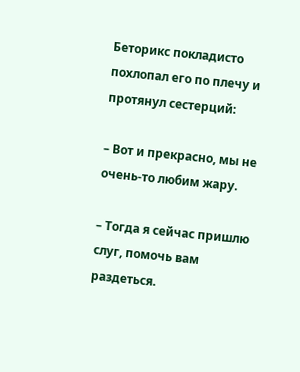Беторикс покладисто похлопал его по плечу и протянул сестерций:

– Вот и прекрасно, мы не очень-то любим жару.

– Тогда я сейчас пришлю слуг, помочь вам раздеться.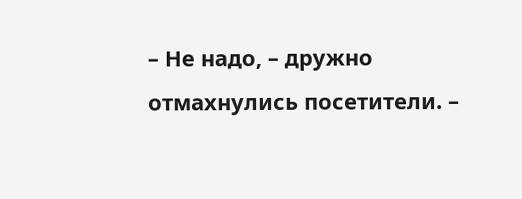– Не надо, – дружно отмахнулись посетители. –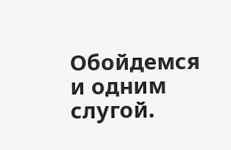Обойдемся и одним слугой.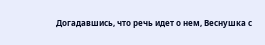Догадавшись, что речь идет о нем, Веснушка с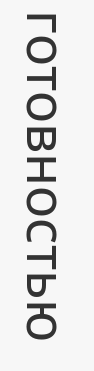готовностью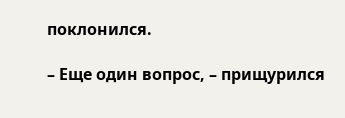поклонился.

– Еще один вопрос, – прищурился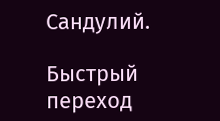Сандулий.

Быстрый переход